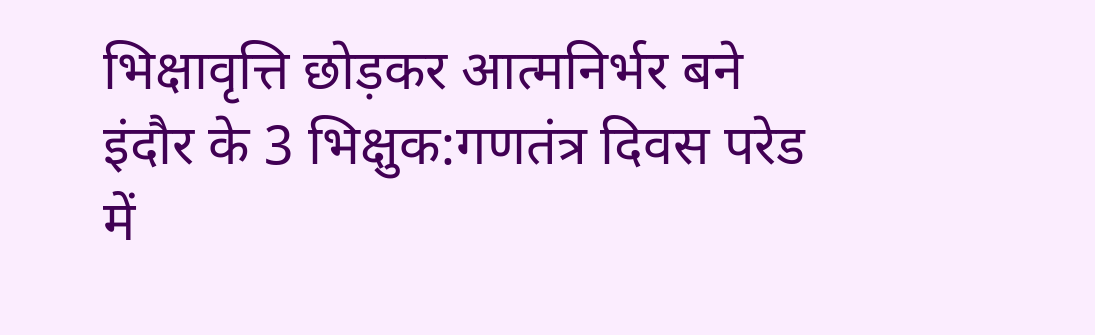भिक्षावृत्ति छोड़कर आत्मनिर्भर बने इंदौर के 3 भिक्षुक:गणतंत्र दिवस परेड में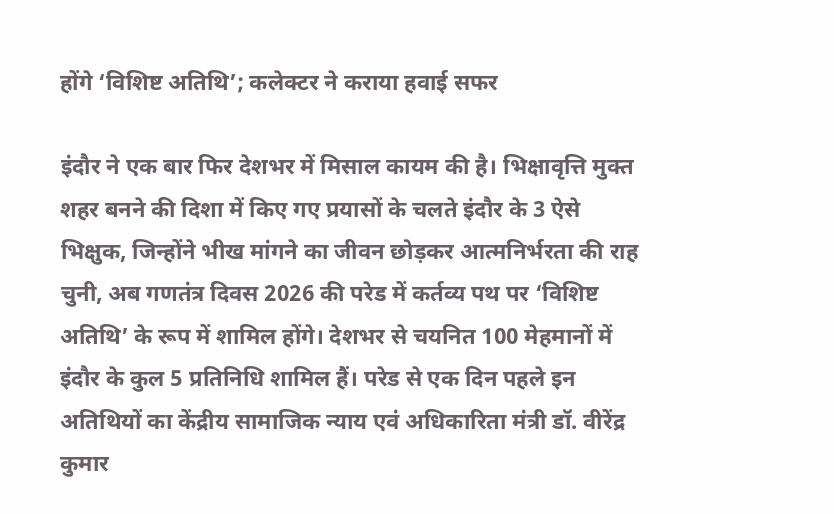होंगे ‘विशिष्ट अतिथि’; कलेक्टर ने कराया हवाई सफर

इंदौर ने एक बार फिर देशभर में मिसाल कायम की है। भिक्षावृत्ति मुक्त शहर बनने की दिशा में किए गए प्रयासों के चलते इंदौर के 3 ऐसे भिक्षुक, जिन्होंने भीख मांगने का जीवन छोड़कर आत्मनिर्भरता की राह चुनी, अब गणतंत्र दिवस 2026 की परेड में कर्तव्य पथ पर ‘विशिष्ट अतिथि’ के रूप में शामिल होंगे। देशभर से चयनित 100 मेहमानों में इंदौर के कुल 5 प्रतिनिधि शामिल हैं। परेड से एक दिन पहले इन अतिथियों का केंद्रीय सामाजिक न्याय एवं अधिकारिता मंत्री डॉ. वीरेंद्र कुमार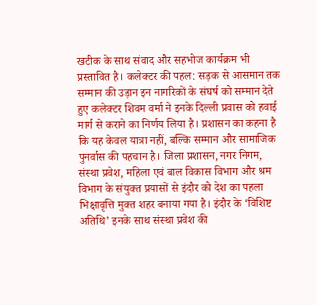खटीक के साथ संवाद और सहभोज कार्यक्रम भी प्रस्तावित है। कलेक्टर की पहल: सड़क से आसमान तक सम्मान की उड़ान इन नागरिकों के संघर्ष को सम्मान देते हुए कलेक्टर शिवम वर्मा ने इनके दिल्ली प्रवास को हवाई मार्ग से कराने का निर्णय लिया है। प्रशासन का कहना है कि यह केवल यात्रा नहीं, बल्कि सम्मान और सामाजिक पुनर्वास की पहचान है। जिला प्रशासन, नगर निगम, संस्था प्रवेश, महिला एवं बाल विकास विभाग और श्रम विभाग के संयुक्त प्रयासों से इंदौर को देश का पहला भिक्षावृत्ति मुक्त शहर बनाया गया है। इंदौर के ‘विशिष्ट अतिथि’ इनके साथ संस्था प्रवेश की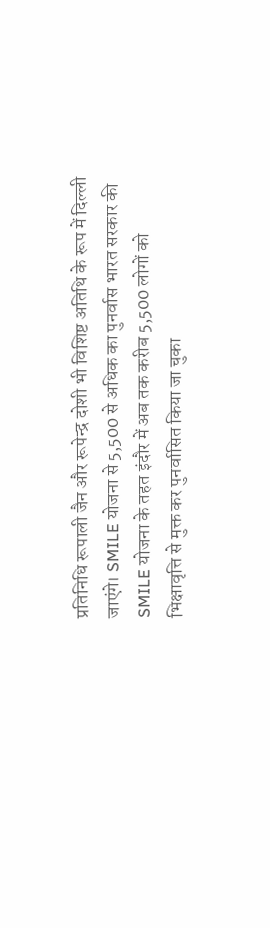प्रतिनिधि रूपाली जैन और रूपेन्द्र दोशी भी विशिष्ट अतिथि के रूप में दिल्ली जाएंगे। SMILE योजना से 5,500 से अधिक का पुनर्वास भारत सरकार की SMILE योजना के तहत इंदौर में अब तक करीब 5,500 लोगों को भिक्षावृत्ति से मुक्त कर पुनर्वासित किया जा चुका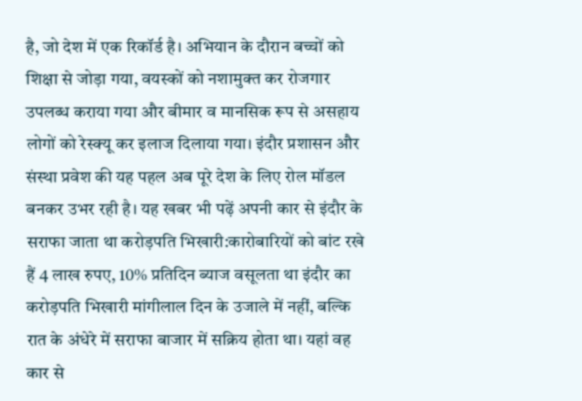है, जो देश में एक रिकॉर्ड है। अभियान के दौरान बच्चों को शिक्षा से जोड़ा गया, वयस्कों को नशामुक्त कर रोजगार उपलब्ध कराया गया और बीमार व मानसिक रूप से असहाय लोगों को रेस्क्यू कर इलाज दिलाया गया। इंदौर प्रशासन और संस्था प्रवेश की यह पहल अब पूरे देश के लिए रोल मॉडल बनकर उभर रही है। यह खबर भी पढ़ें अपनी कार से इंदौर के सराफा जाता था करोड़पति भिखारी:कारोबारियों को बांट रखे हैं 4 लाख रुपए, 10% प्रतिदिन ब्याज वसूलता था इंदौर का करोड़पति भिखारी मांगीलाल दिन के उजाले में नहीं, बल्कि रात के अंधेरे में सराफा बाजार में सक्रिय होता था। यहां वह कार से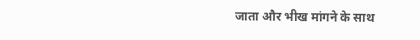जाता और भीख मांगने के साथ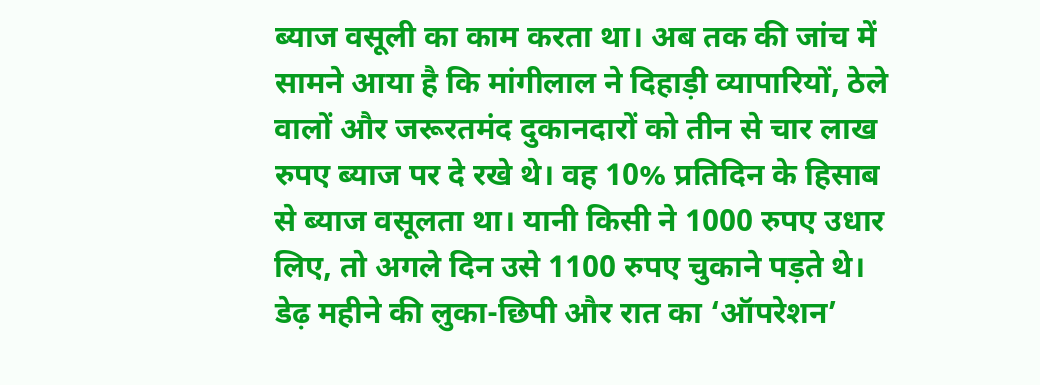ब्याज वसूली का काम करता था। अब तक की जांच में सामने आया है कि मांगीलाल ने दिहाड़ी व्यापारियों, ठेले वालों और जरूरतमंद दुकानदारों को तीन से चार लाख रुपए ब्याज पर दे रखे थे। वह 10% प्रतिदिन के हिसाब से ब्याज वसूलता था। यानी किसी ने 1000 रुपए उधार लिए, तो अगले दिन उसे 1100 रुपए चुकाने पड़ते थे। डेढ़ महीने की लुका-छिपी और रात का ‘ऑपरेशन’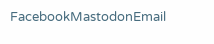FacebookMastodonEmail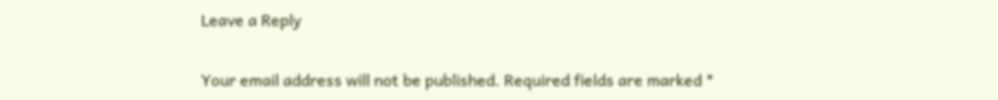Leave a Reply

Your email address will not be published. Required fields are marked *